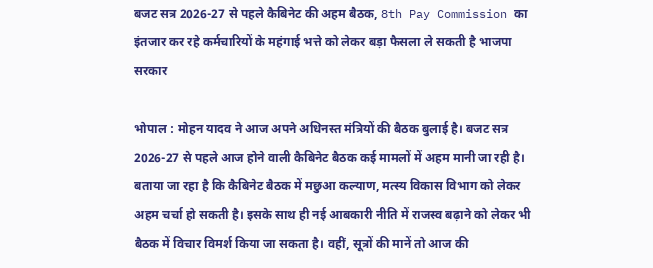बजट सत्र 2026-27 से पहले कैबिनेट की अहम बैठक, 8th Pay Commission का इंतजार कर रहे कर्मचारियों के महंगाई भत्ते को लेकर बड़ा फैसला ले सकती है भाजपा सरकार

भोपाल : मोहन यादव ने आज अपने अधिनस्त मंत्रियों की बैठक बुलाई है। बजट सत्र 2026-27 से पहले आज होने वाली कैबिनेट बैठक कई मामलों में अहम मानी जा रही है। बताया जा रहा है कि कैबिनेट बैठक में मछुआ कल्याण, मत्स्य विकास विभाग को लेकर अहम चर्चा हो सकती है। इसके साथ ही नई आबकारी नीति में राजस्व बढ़ाने को लेकर भी बैठक में विचार विमर्श किया जा सकता है। वहीं, सूत्रों की मानें तो आज की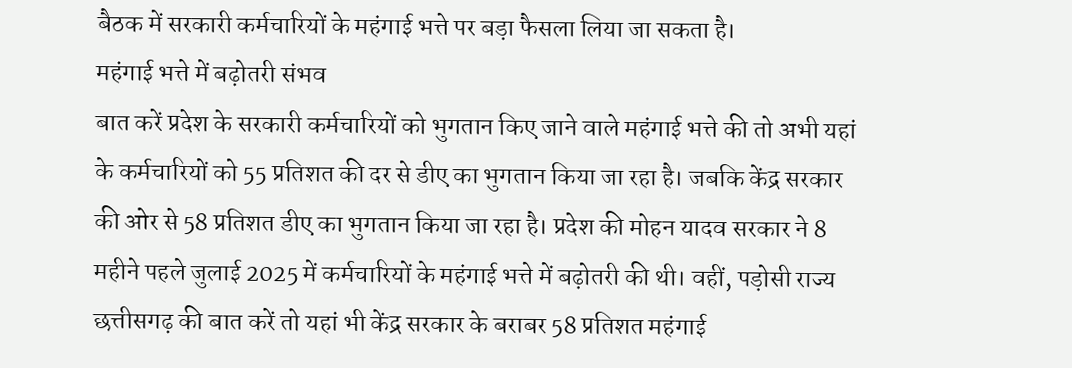बैठक में सरकारी कर्मचारियों के महंगाई भत्ते पर बड़ा फैसला लिया जा सकता है।
महंगाई भत्ते में बढ़ोतरी संभव
बात करें प्रदेश के सरकारी कर्मचारियों को भुगतान किए जाने वाले महंगाई भत्ते की तो अभी यहां के कर्मचारियों को 55 प्रतिशत की दर से डीए का भुगतान किया जा रहा है। जबकि केंद्र सरकार की ओर से 58 प्रतिशत डीए का भुगतान किया जा रहा है। प्रदेश की मोहन यादव सरकार ने 8 महीने पहले जुलाई 2025 में कर्मचारियों के महंगाई भत्ते में बढ़ोतरी की थी। वहीं, पड़ोसी राज्य छत्तीसगढ़ की बात करें तो यहां भी केंद्र सरकार के बराबर 58 प्रतिशत महंगाई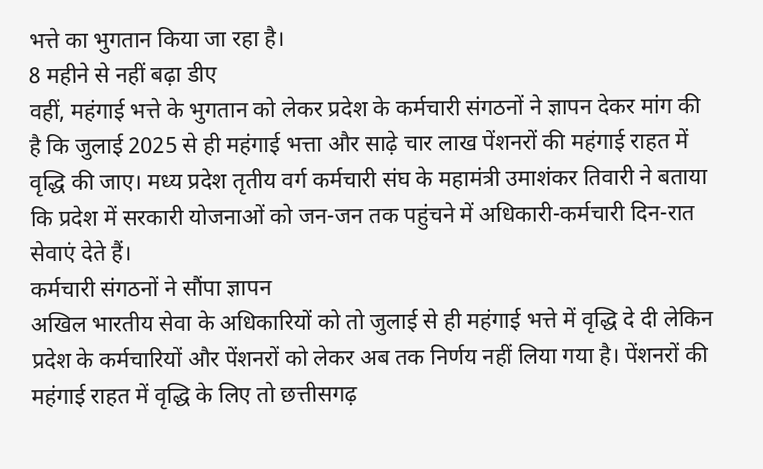भत्ते का भुगतान किया जा रहा है।
8 महीने से नहीं बढ़ा डीए
वहीं, महंगाई भत्ते के भुगतान को लेकर प्रदेश के कर्मचारी संगठनों ने ज्ञापन देकर मांग की है कि जुलाई 2025 से ही महंगाई भत्ता और साढ़े चार लाख पेंशनरों की महंगाई राहत में वृद्धि की जाए। मध्य प्रदेश तृतीय वर्ग कर्मचारी संघ के महामंत्री उमाशंकर तिवारी ने बताया कि प्रदेश में सरकारी योजनाओं को जन-जन तक पहुंचने में अधिकारी-कर्मचारी दिन-रात सेवाएं देते हैं।
कर्मचारी संगठनों ने सौंपा ज्ञापन
अखिल भारतीय सेवा के अधिकारियों को तो जुलाई से ही महंगाई भत्ते में वृद्धि दे दी लेकिन प्रदेश के कर्मचारियों और पेंशनरों को लेकर अब तक निर्णय नहीं लिया गया है। पेंशनरों की महंगाई राहत में वृद्धि के लिए तो छत्तीसगढ़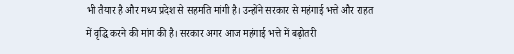भी तैयार है और मध्य प्रदेश से सहमति मांगी है। उन्होंने सरकार से महंगाई भत्ते और राहत में वृद्धि करने की मांग की है। सरकार अगर आज महंगाई भत्ते में बढ़ोतरी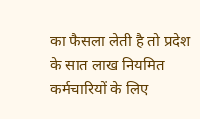का फैसला लेती है तो प्रदेश के सात लाख नियमित कर्मचारियों के लिए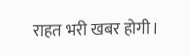राहत भरी खबर होगी।